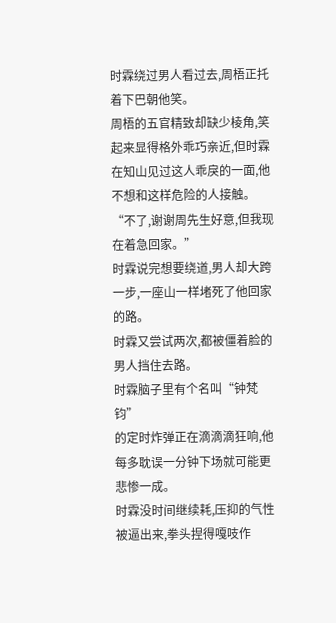时霖绕过男人看过去,周梧正托着下巴朝他笑。
周梧的五官精致却缺少棱角,笑起来显得格外乖巧亲近,但时霖在知山见过这人乖戾的一面,他不想和这样危险的人接触。
“不了,谢谢周先生好意,但我现在着急回家。”
时霖说完想要绕道,男人却大跨一步,一座山一样堵死了他回家的路。
时霖又尝试两次,都被僵着脸的男人挡住去路。
时霖脑子里有个名叫“钟梵钧”
的定时炸弹正在滴滴滴狂响,他每多耽误一分钟下场就可能更悲惨一成。
时霖没时间继续耗,压抑的气性被逼出来,拳头捏得嘎吱作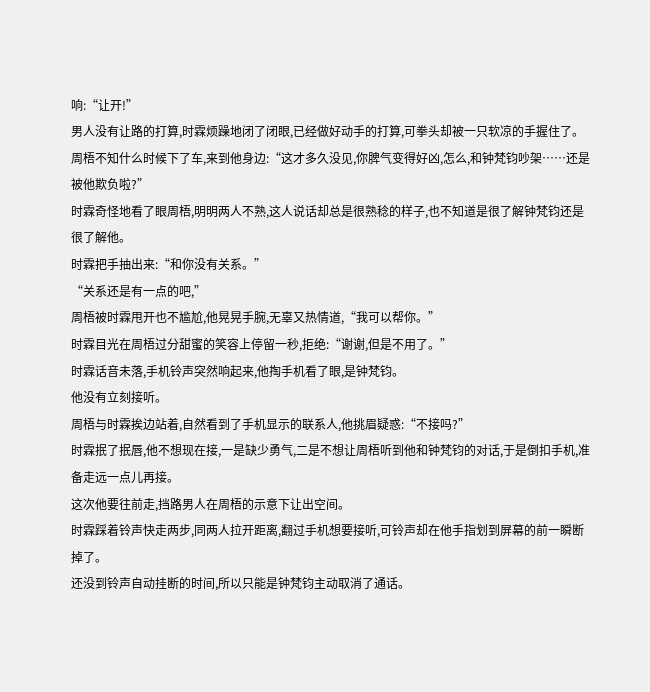响:“让开!”
男人没有让路的打算,时霖烦躁地闭了闭眼,已经做好动手的打算,可拳头却被一只软凉的手握住了。
周梧不知什么时候下了车,来到他身边:“这才多久没见,你脾气变得好凶,怎么,和钟梵钧吵架……还是被他欺负啦?”
时霖奇怪地看了眼周梧,明明两人不熟,这人说话却总是很熟稔的样子,也不知道是很了解钟梵钧还是很了解他。
时霖把手抽出来:“和你没有关系。”
“关系还是有一点的吧,”
周梧被时霖甩开也不尴尬,他晃晃手腕,无辜又热情道,“我可以帮你。”
时霖目光在周梧过分甜蜜的笑容上停留一秒,拒绝:“谢谢,但是不用了。”
时霖话音未落,手机铃声突然响起来,他掏手机看了眼,是钟梵钧。
他没有立刻接听。
周梧与时霖挨边站着,自然看到了手机显示的联系人,他挑眉疑惑:“不接吗?”
时霖抿了抿唇,他不想现在接,一是缺少勇气,二是不想让周梧听到他和钟梵钧的对话,于是倒扣手机,准备走远一点儿再接。
这次他要往前走,挡路男人在周梧的示意下让出空间。
时霖踩着铃声快走两步,同两人拉开距离,翻过手机想要接听,可铃声却在他手指划到屏幕的前一瞬断掉了。
还没到铃声自动挂断的时间,所以只能是钟梵钧主动取消了通话。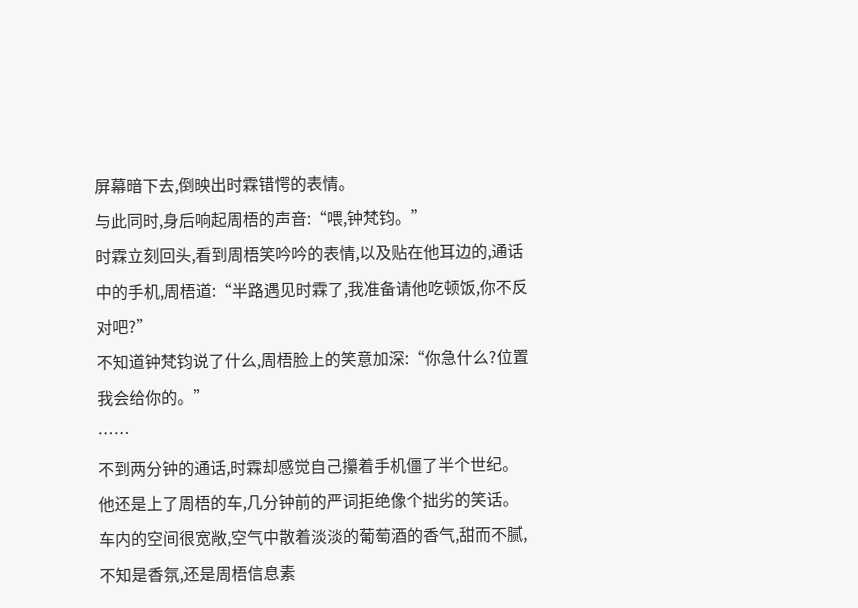屏幕暗下去,倒映出时霖错愕的表情。
与此同时,身后响起周梧的声音:“喂,钟梵钧。”
时霖立刻回头,看到周梧笑吟吟的表情,以及贴在他耳边的,通话中的手机,周梧道:“半路遇见时霖了,我准备请他吃顿饭,你不反对吧?”
不知道钟梵钧说了什么,周梧脸上的笑意加深:“你急什么?位置我会给你的。”
……
不到两分钟的通话,时霖却感觉自己攥着手机僵了半个世纪。
他还是上了周梧的车,几分钟前的严词拒绝像个拙劣的笑话。
车内的空间很宽敞,空气中散着淡淡的葡萄酒的香气,甜而不腻,不知是香氛,还是周梧信息素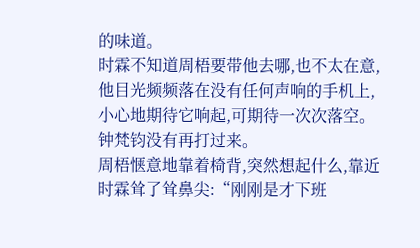的味道。
时霖不知道周梧要带他去哪,也不太在意,他目光频频落在没有任何声响的手机上,小心地期待它响起,可期待一次次落空。
钟梵钧没有再打过来。
周梧惬意地靠着椅背,突然想起什么,靠近时霖耸了耸鼻尖:“刚刚是才下班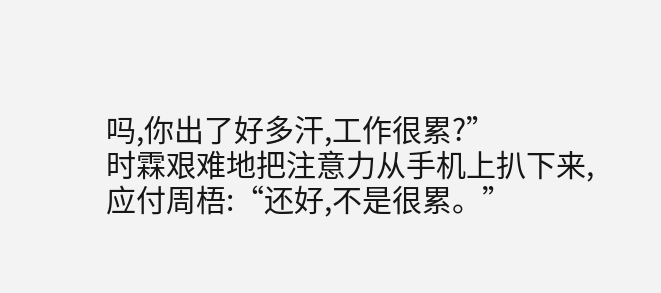吗,你出了好多汗,工作很累?”
时霖艰难地把注意力从手机上扒下来,应付周梧:“还好,不是很累。”